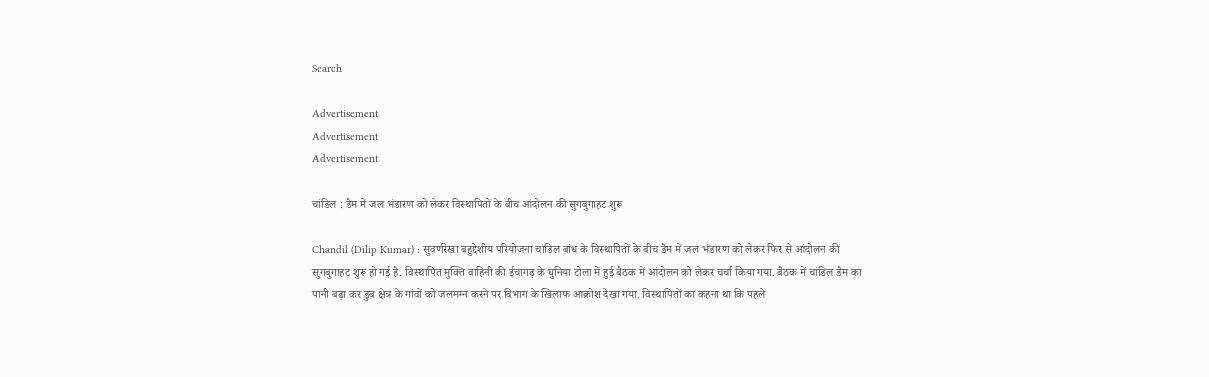Search

Advertisement
Advertisement
Advertisement

चांडिल : डैम में जल भंडारण को लेकर विस्थापितों के बीच आंदोलन की सुगबुगाहट शुरू

Chandil (Dilip Kumar) : सुवर्णरेखा बहुद्देशीय परियोजना चांडिल बांध के विस्थापितों के बीच डैम में जल भंडारण को लेकर फिर से आंदोलन की सुगबुगाहट शुरू हो गई है. विस्थापित मुक्ति वाहिनी की ईचागढ़ के घुनिया टोला में हुई बैठक में आंदोलन को लेकर चर्चा किया गया. बैठक में चांडिल डैम का पानी बढ़ा कर डुब क्षेत्र के गांवों को जलमग्न करने पर विभाग के खिलाफ आक्रोश देखा गया. विस्थापितों का कहना था कि पहले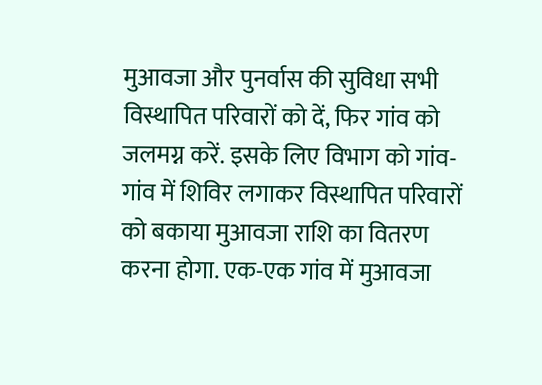मुआवजा और पुनर्वास की सुविधा सभी विस्थापित परिवारों को दें, फिर गांव को जलमग्न करें. इसके लिए विभाग को गांव-गांव में शिविर लगाकर विस्थापित परिवारों को बकाया मुआवजा राशि का वितरण करना होगा. एक-एक गांव में मुआवजा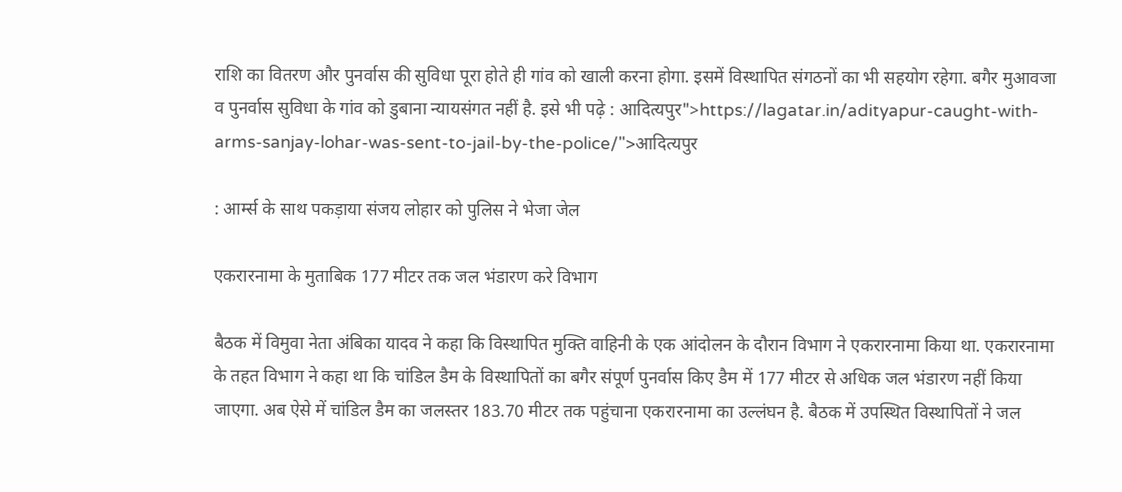राशि का वितरण और पुनर्वास की सुविधा पूरा होते ही गांव को खाली करना होगा. इसमें विस्थापित संगठनों का भी सहयोग रहेगा. बगैर मुआवजा व पुनर्वास सुविधा के गांव को डुबाना न्यायसंगत नहीं है. इसे भी पढ़े : आदित्यपुर">https://lagatar.in/adityapur-caught-with-arms-sanjay-lohar-was-sent-to-jail-by-the-police/">आदित्यपुर

: आर्म्स के साथ पकड़ाया संजय लोहार को पुलिस ने भेजा जेल

एकरारनामा के मुताबिक 177 मीटर तक जल भंडारण करे विभाग

बैठक में विमुवा नेता अंबिका यादव ने कहा कि विस्थापित मुक्ति वाहिनी के एक आंदोलन के दौरान विभाग ने एकरारनामा किया था. एकरारनामा के तहत विभाग ने कहा था कि चांडिल डैम के विस्थापितों का बगैर संपूर्ण पुनर्वास किए डैम में 177 मीटर से अधिक जल भंडारण नहीं किया जाएगा. अब ऐसे में चांडिल डैम का जलस्तर 183.70 मीटर तक पहुंचाना एकरारनामा का उल्लंघन है. बैठक में उपस्थित विस्थापितों ने जल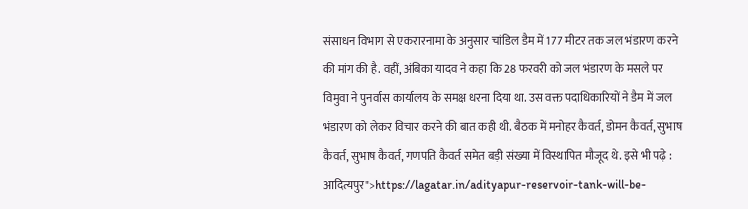संसाधन विभाग से एकरारनामा के अनुसार चांडिल डैम में 177 मीटर तक जल भंडारण करने की मांग की है. वहीं, अंबिका यादव ने कहा कि 28 फरवरी को जल भंडारण के मसले पर विमुवा ने पुनर्वास कार्यालय के समक्ष धरना दिया था. उस वक्त पदाधिकारियों ने डैम में जल भंडारण को लेकर विचार करने की बात कही थी. बैठक में मनोहर कैवर्त, डोमन कैवर्त, सुभाष कैवर्त, सुभाष कैवर्त, गणपति कैवर्त समेत बड़ी संख्या में विस्थापित मौजूद थे. इसे भी पढ़े : आदित्यपुर">https://lagatar.in/adityapur-reservoir-tank-will-be-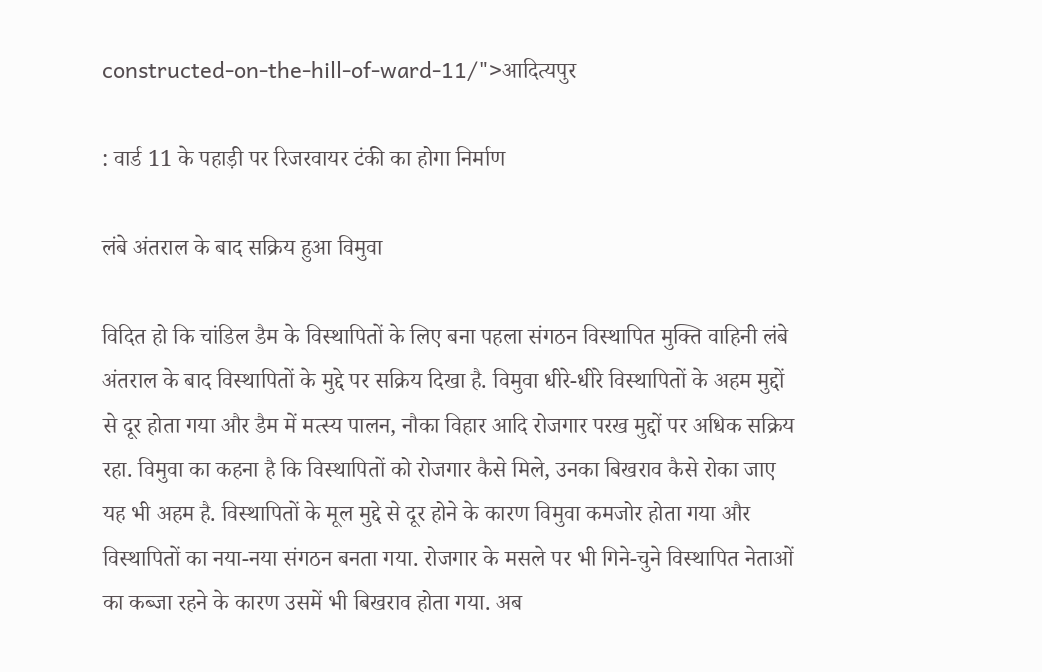constructed-on-the-hill-of-ward-11/">आदित्यपुर

: वार्ड 11 के पहाड़ी पर रिजरवायर टंकी का होगा निर्माण

लंबे अंतराल के बाद सक्रिय हुआ विमुवा

विदित हो कि चांडिल डैम के विस्थापितों के लिए बना पहला संगठन विस्थापित मुक्ति वाहिनी लंबे अंतराल के बाद विस्थापितों के मुद्दे पर सक्रिय दिखा है. विमुवा धीरे-धीरे विस्थापितों के अहम मुद्दों से दूर होता गया और डैम में मत्स्य पालन, नौका विहार आदि रोजगार परख मुद्दों पर अधिक सक्रिय रहा. विमुवा का कहना है कि विस्थापितों को रोजगार कैसे मिले, उनका बिखराव कैसे रोका जाए यह भी अहम है. विस्थापितों के मूल मुद्दे से दूर होने के कारण विमुवा कमजोर होता गया और विस्थापितों का नया-नया संगठन बनता गया. रोजगार के मसले पर भी गिने-चुने विस्थापित नेताओं का कब्जा रहने के कारण उसमें भी बिखराव होता गया. अब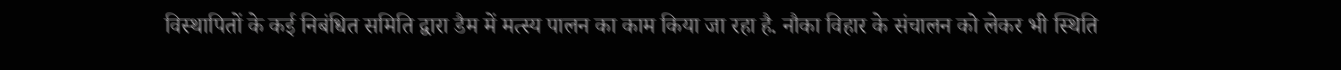विस्थापितों के कई निबंधित समिति द्वारा डैम में मत्स्य पालन का काम किया जा रहा है. नौका विहार के संचालन को लेकर भी स्थिति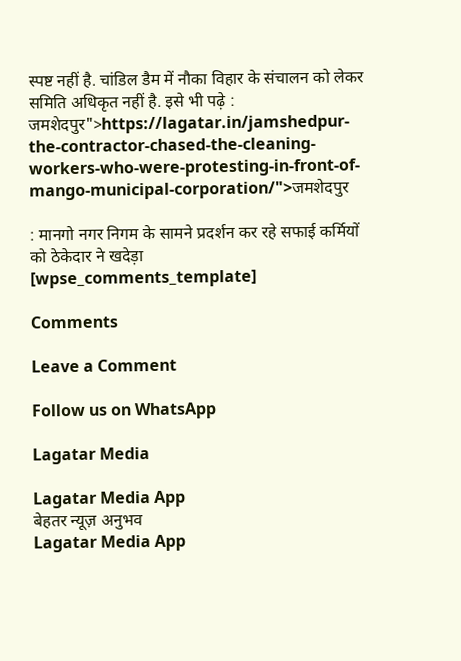स्पष्ट नहीं है. चांडिल डैम में नौका विहार के संचालन को लेकर समिति अधिकृत नहीं है. इसे भी पढ़े : जमशेदपुर">https://lagatar.in/jamshedpur-the-contractor-chased-the-cleaning-workers-who-were-protesting-in-front-of-mango-municipal-corporation/">जमशेदपुर

: मानगो नगर निगम के सामने प्रदर्शन कर रहे सफाई कर्मियों को ठेकेदार ने खदेड़ा
[wpse_comments_template]

Comments

Leave a Comment

Follow us on WhatsApp

Lagatar Media

Lagatar Media App
बेहतर न्यूज़ अनुभव
Lagatar Media App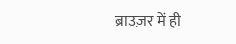ब्राउज़र में ही